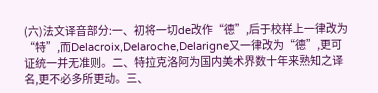(六)法文译音部分:一、初将一切de改作“德”,后于校样上一律改为“特”,而Delacroix,Delaroche,Delarigne又一律改为“德”,更可证统一并无准则。二、特拉克洛阿为国内美术界数十年来熟知之译名,更不必多所更动。三、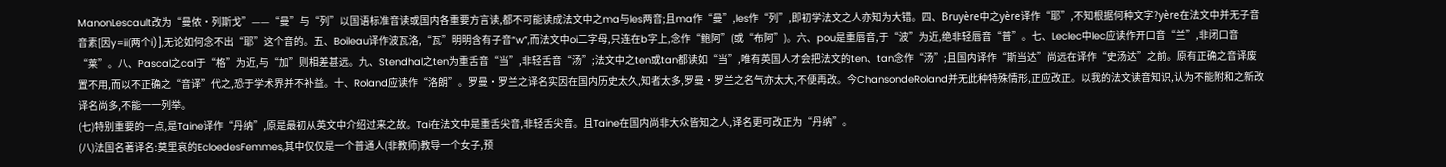ManonLescault改为“曼侬·列斯戈”——“曼”与“列”以国语标准音读或国内各重要方言读,都不可能读成法文中之ma与les两音;且ma作“曼”,les作“列”,即初学法文之人亦知为大错。四、Bruyère中之yère译作“耶”,不知根据何种文字?yère在法文中并无子音音素[因y=ii(两个i)],无论如何念不出“耶”这个音的。五、Boileau译作波瓦洛,“瓦”明明含有子音“w”,而法文中oi二字母,只连在b字上,念作“鲍阿”(或“布阿”)。六、pou是重唇音,于“波”为近,绝非轻唇音“普”。七、Leclec中lec应读作开口音“兰”,非闭口音“莱”。八、Pascal之cal于“格”为近,与“加”则相差甚远。九、Stendhal之ten为重舌音“当”,非轻舌音“汤”;法文中之ten或tan都读如“当”,唯有英国人才会把法文的ten、tan念作“汤”;且国内译作“斯当达”尚远在译作“史汤达”之前。原有正确之音译废置不用,而以不正确之“音译”代之,恐于学术界并不补益。十、Roland应读作“洛朗”。罗曼·罗兰之译名实因在国内历史太久,知者太多,罗曼·罗兰之名气亦太大,不便再改。今ChansondeRoland并无此种特殊情形,正应改正。以我的法文读音知识,认为不能附和之新改译名尚多,不能一一列举。
(七)特别重要的一点,是Taine译作“丹纳”,原是最初从英文中介绍过来之故。Tai在法文中是重舌尖音,非轻舌尖音。且Taine在国内尚非大众皆知之人,译名更可改正为“丹纳”。
(八)法国名著译名:莫里哀的EcloedesFemmes,其中仅仅是一个普通人(非教师)教导一个女子,预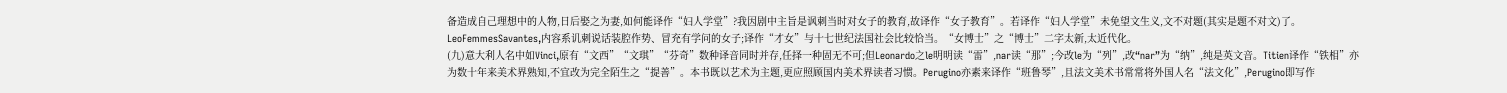备造成自己理想中的人物,日后娶之为妻,如何能译作“妇人学堂”?我因剧中主旨是讽刺当时对女子的教育,故译作“女子教育”。若译作“妇人学堂”未免望文生义,文不对题(其实是题不对文)了。LeoFemmesSavantes,内容系讥刺说话装腔作势、冒充有学问的女子;译作“才女”与十七世纪法国社会比较恰当。“女博士”之“博士”二字太新,太近代化。
(九)意大利人名中如Vinci,原有“文西”“文琪”“芬奇”数种译音同时并存,任择一种固无不可;但Leonardo之le明明读“雷”,nar读“那”;今改le为“列”,改“nar”为“纳”,纯是英文音。Titien译作“铁相”亦为数十年来美术界熟知,不宜改为完全陌生之“提善”。本书既以艺术为主题,更应照顾国内美术界读者习惯。Perugino亦素来译作“班鲁琴”,且法文美术书常常将外国人名“法文化”,Perugino即写作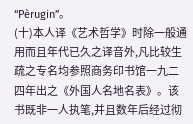“Pèrugin”。
(十)本人译《艺术哲学》时除一般通用而且年代已久之译音外,凡比较生疏之专名均参照商务印书馆一九二四年出之《外国人名地名表》。该书既非一人执笔,并且数年后经过彻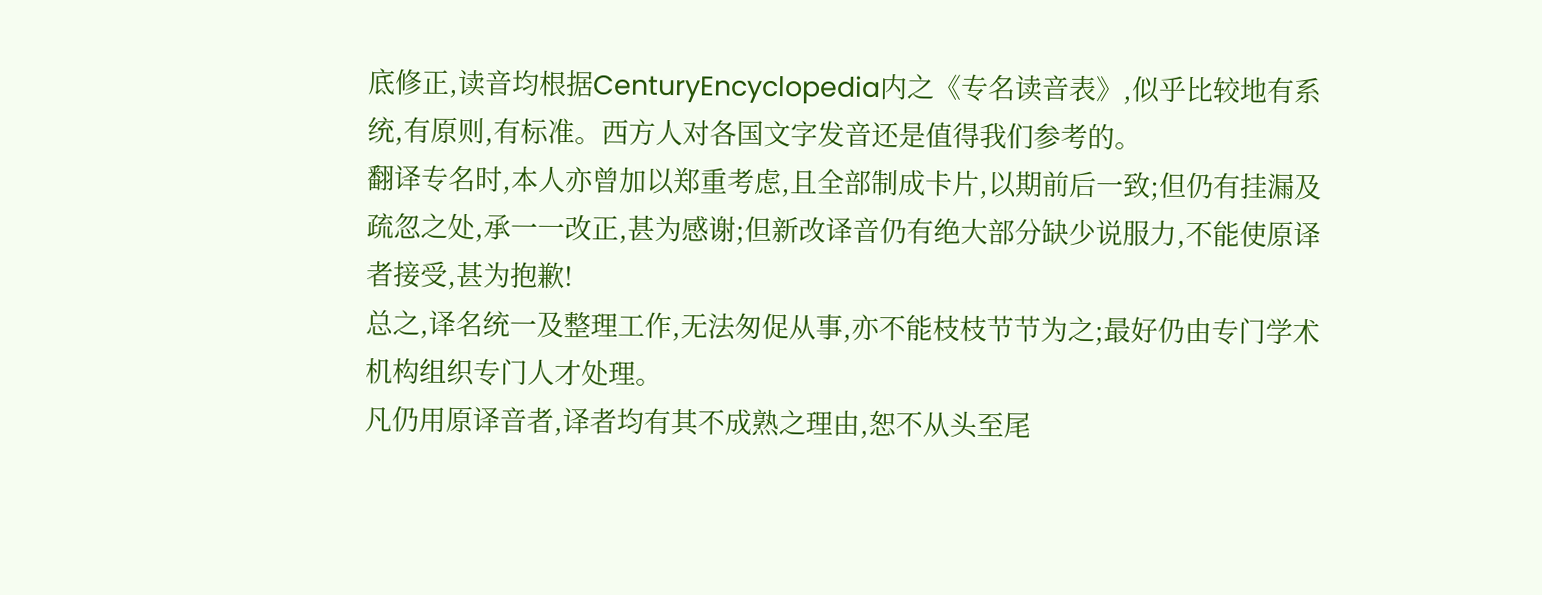底修正,读音均根据CenturyEncyclopedia内之《专名读音表》,似乎比较地有系统,有原则,有标准。西方人对各国文字发音还是值得我们参考的。
翻译专名时,本人亦曾加以郑重考虑,且全部制成卡片,以期前后一致;但仍有挂漏及疏忽之处,承一一改正,甚为感谢;但新改译音仍有绝大部分缺少说服力,不能使原译者接受,甚为抱歉!
总之,译名统一及整理工作,无法匆促从事,亦不能枝枝节节为之;最好仍由专门学术机构组织专门人才处理。
凡仍用原译音者,译者均有其不成熟之理由,恕不从头至尾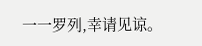一一罗列,幸请见谅。